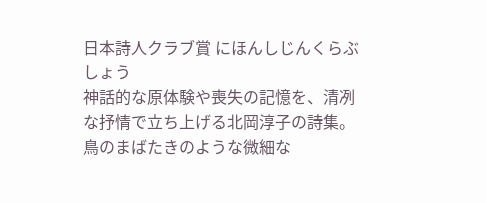日本詩人クラブ賞 にほんしじんくらぶしょう
神話的な原体験や喪失の記憶を、清冽な抒情で立ち上げる北岡淳子の詩集。鳥のまばたきのような微細な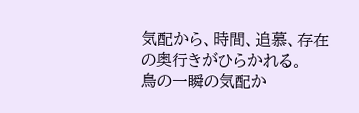気配から、時間、追慕、存在の奥行きがひらかれる。
鳥の一瞬の気配か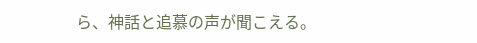ら、神話と追慕の声が聞こえる。